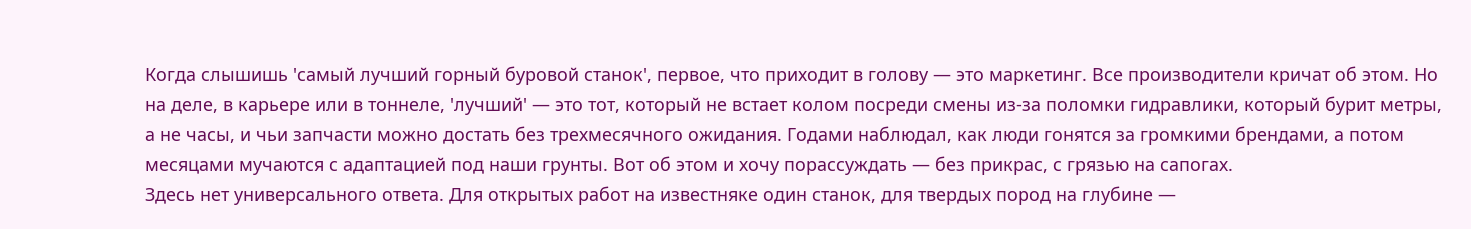Когда слышишь 'самый лучший горный буровой станок', первое, что приходит в голову — это маркетинг. Все производители кричат об этом. Но на деле, в карьере или в тоннеле, 'лучший' — это тот, который не встает колом посреди смены из-за поломки гидравлики, который бурит метры, а не часы, и чьи запчасти можно достать без трехмесячного ожидания. Годами наблюдал, как люди гонятся за громкими брендами, а потом месяцами мучаются с адаптацией под наши грунты. Вот об этом и хочу порассуждать — без прикрас, с грязью на сапогах.
Здесь нет универсального ответа. Для открытых работ на известняке один станок, для твердых пород на глубине —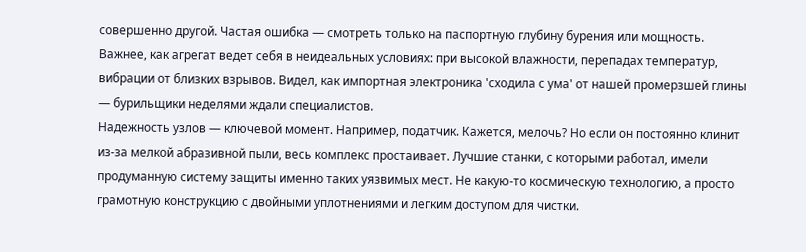совершенно другой. Частая ошибка — смотреть только на паспортную глубину бурения или мощность. Важнее, как агрегат ведет себя в неидеальных условиях: при высокой влажности, перепадах температур, вибрации от близких взрывов. Видел, как импортная электроника 'сходила с ума' от нашей промерзшей глины — бурильщики неделями ждали специалистов.
Надежность узлов — ключевой момент. Например, податчик. Кажется, мелочь? Но если он постоянно клинит из-за мелкой абразивной пыли, весь комплекс простаивает. Лучшие станки, с которыми работал, имели продуманную систему защиты именно таких уязвимых мест. Не какую-то космическую технологию, а просто грамотную конструкцию с двойными уплотнениями и легким доступом для чистки.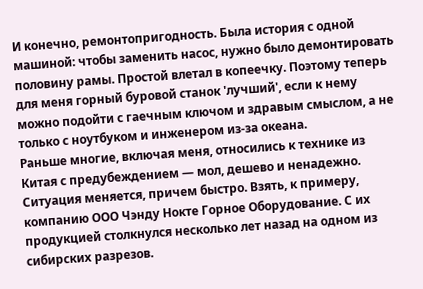И конечно, ремонтопригодность. Была история с одной машиной: чтобы заменить насос, нужно было демонтировать половину рамы. Простой влетал в копеечку. Поэтому теперь для меня горный буровой станок 'лучший', если к нему можно подойти с гаечным ключом и здравым смыслом, а не только с ноутбуком и инженером из-за океана.
Раньше многие, включая меня, относились к технике из Китая с предубеждением — мол, дешево и ненадежно. Ситуация меняется, причем быстро. Взять, к примеру, компанию ООО Чэнду Нокте Горное Оборудование. С их продукцией столкнулся несколько лет назад на одном из сибирских разрезов.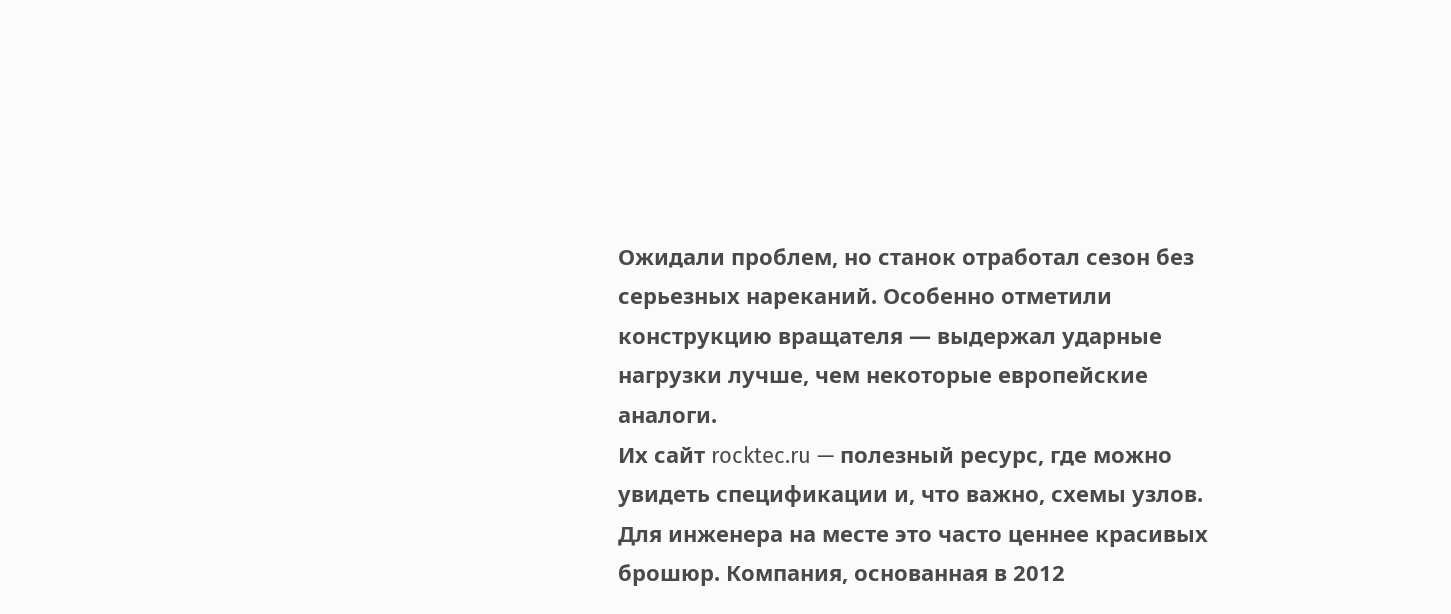Ожидали проблем, но станок отработал сезон без серьезных нареканий. Особенно отметили конструкцию вращателя — выдержал ударные нагрузки лучше, чем некоторые европейские аналоги.
Их сайт rocktec.ru — полезный ресурс, где можно увидеть спецификации и, что важно, схемы узлов. Для инженера на месте это часто ценнее красивых брошюр. Компания, основанная в 2012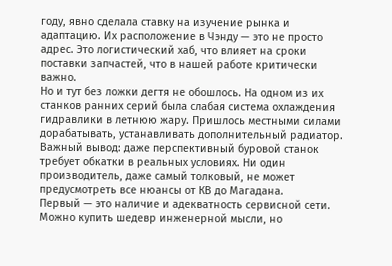году, явно сделала ставку на изучение рынка и адаптацию. Их расположение в Чэнду — это не просто адрес. Это логистический хаб, что влияет на сроки поставки запчастей, что в нашей работе критически важно.
Но и тут без ложки дегтя не обошлось. На одном из их станков ранних серий была слабая система охлаждения гидравлики в летнюю жару. Пришлось местными силами дорабатывать, устанавливать дополнительный радиатор. Важный вывод: даже перспективный буровой станок требует обкатки в реальных условиях. Ни один производитель, даже самый толковый, не может предусмотреть все нюансы от КВ до Магадана.
Первый — это наличие и адекватность сервисной сети. Можно купить шедевр инженерной мысли, но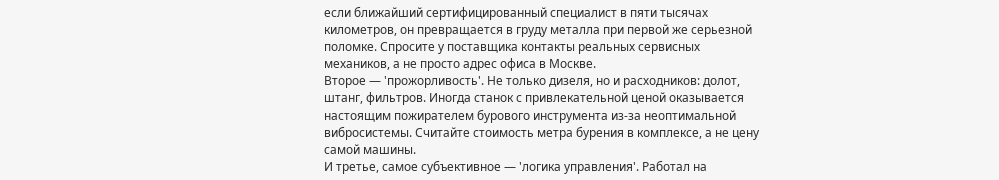если ближайший сертифицированный специалист в пяти тысячах километров, он превращается в груду металла при первой же серьезной поломке. Спросите у поставщика контакты реальных сервисных механиков, а не просто адрес офиса в Москве.
Второе — 'прожорливость'. Не только дизеля, но и расходников: долот, штанг, фильтров. Иногда станок с привлекательной ценой оказывается настоящим пожирателем бурового инструмента из-за неоптимальной вибросистемы. Считайте стоимость метра бурения в комплексе, а не цену самой машины.
И третье, самое субъективное — 'логика управления'. Работал на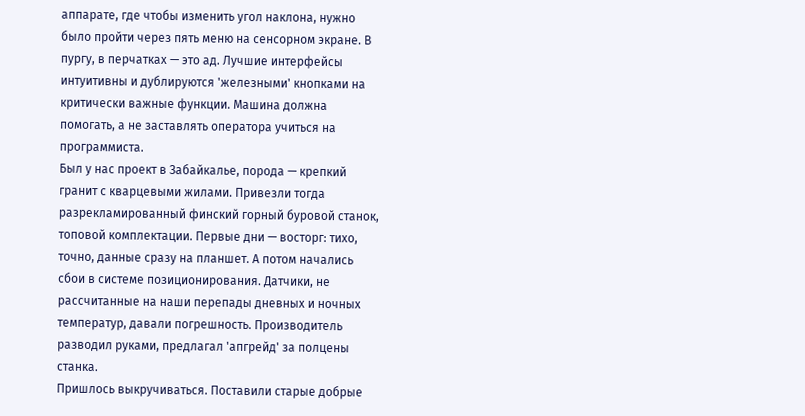аппарате, где чтобы изменить угол наклона, нужно было пройти через пять меню на сенсорном экране. В пургу, в перчатках — это ад. Лучшие интерфейсы интуитивны и дублируются 'железными' кнопками на критически важные функции. Машина должна помогать, а не заставлять оператора учиться на программиста.
Был у нас проект в Забайкалье, порода — крепкий гранит с кварцевыми жилами. Привезли тогда разрекламированный финский горный буровой станок, топовой комплектации. Первые дни — восторг: тихо, точно, данные сразу на планшет. А потом начались сбои в системе позиционирования. Датчики, не рассчитанные на наши перепады дневных и ночных температур, давали погрешность. Производитель разводил руками, предлагал 'апгрейд' за полцены станка.
Пришлось выкручиваться. Поставили старые добрые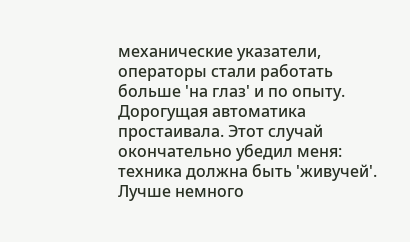механические указатели, операторы стали работать больше 'на глаз' и по опыту. Дорогущая автоматика простаивала. Этот случай окончательно убедил меня: техника должна быть 'живучей'. Лучше немного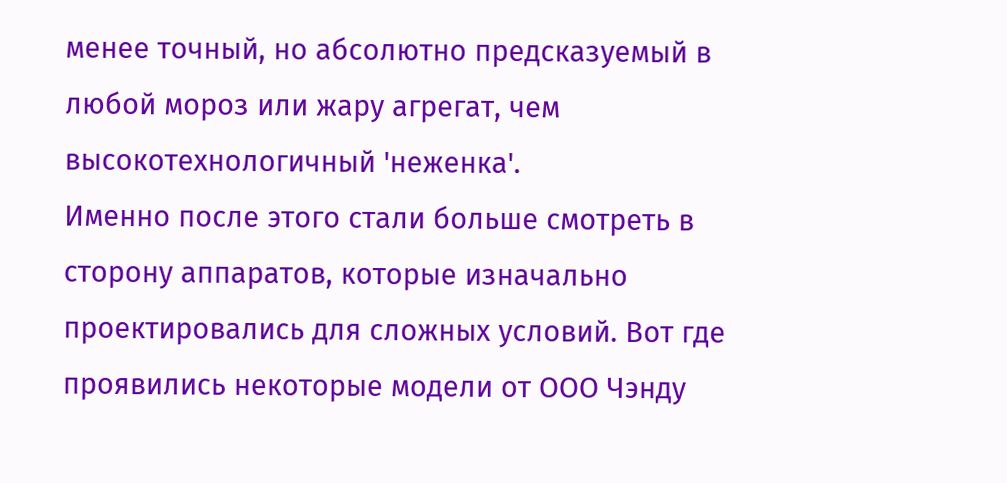менее точный, но абсолютно предсказуемый в любой мороз или жару агрегат, чем высокотехнологичный 'неженка'.
Именно после этого стали больше смотреть в сторону аппаратов, которые изначально проектировались для сложных условий. Вот где проявились некоторые модели от ООО Чэнду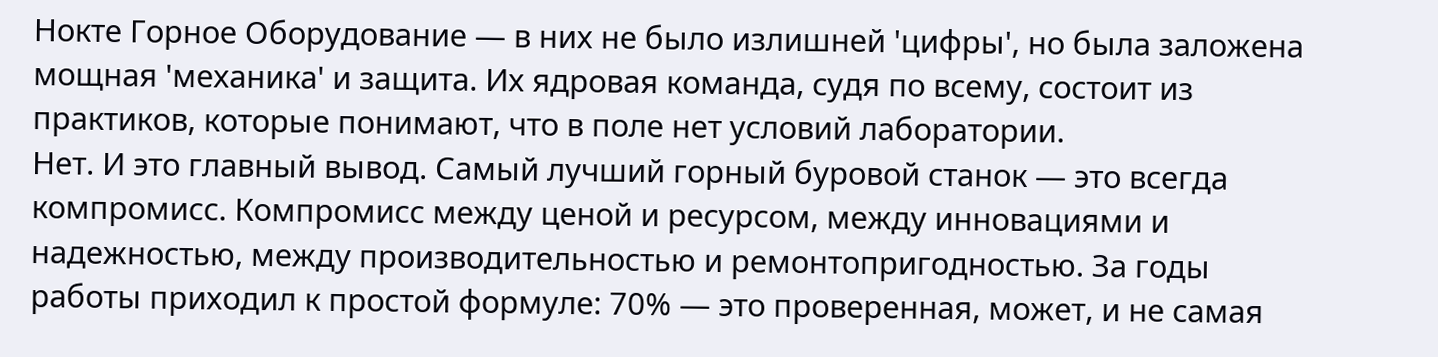Нокте Горное Оборудование — в них не было излишней 'цифры', но была заложена мощная 'механика' и защита. Их ядровая команда, судя по всему, состоит из практиков, которые понимают, что в поле нет условий лаборатории.
Нет. И это главный вывод. Самый лучший горный буровой станок — это всегда компромисс. Компромисс между ценой и ресурсом, между инновациями и надежностью, между производительностью и ремонтопригодностью. За годы работы приходил к простой формуле: 70% — это проверенная, может, и не самая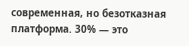современная, но безотказная платформа. 30% — это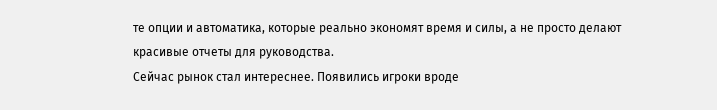те опции и автоматика, которые реально экономят время и силы, а не просто делают красивые отчеты для руководства.
Сейчас рынок стал интереснее. Появились игроки вроде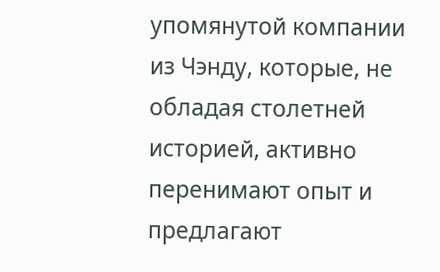упомянутой компании из Чэнду, которые, не обладая столетней историей, активно перенимают опыт и предлагают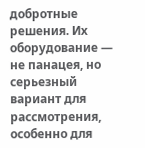добротные решения. Их оборудование — не панацея, но серьезный вариант для рассмотрения, особенно для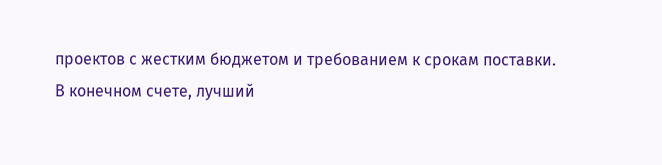проектов с жестким бюджетом и требованием к срокам поставки.
В конечном счете, лучший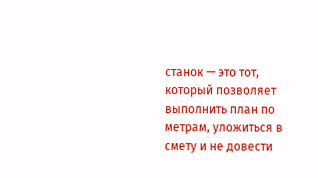станок — это тот, который позволяет выполнить план по метрам, уложиться в смету и не довести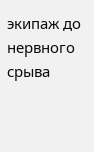экипаж до нервного срыва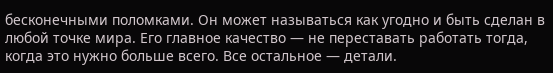бесконечными поломками. Он может называться как угодно и быть сделан в любой точке мира. Его главное качество — не переставать работать тогда, когда это нужно больше всего. Все остальное — детали.